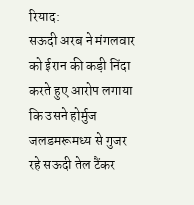रियाद:
सऊदी अरब ने मंगलवार को ईरान की कड़ी निंदा करते हुए आरोप लगाया कि उसने होर्मुज जलडमरूमध्य से गुजर रहे सऊदी तेल टैंकर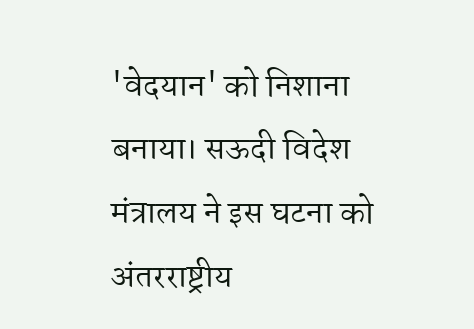'वेदयान' को निशाना बनाया। सऊदी विदेश मंत्रालय ने इस घटना को अंतरराष्ट्रीय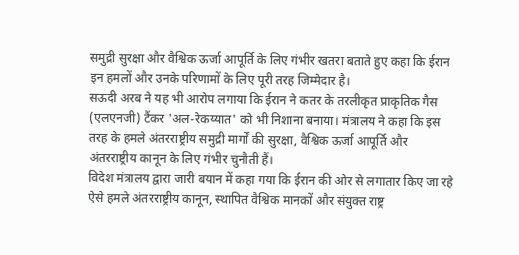समुद्री सुरक्षा और वैश्विक ऊर्जा आपूर्ति के लिए गंभीर खतरा बताते हुए कहा कि ईरान इन हमलों और उनके परिणामों के लिए पूरी तरह जिम्मेदार है।
सऊदी अरब ने यह भी आरोप लगाया कि ईरान ने कतर के तरलीकृत प्राकृतिक गैस (एलएनजी) टैंकर 'अल-रेकय्यात' को भी निशाना बनाया। मंत्रालय ने कहा कि इस तरह के हमले अंतरराष्ट्रीय समुद्री मार्गों की सुरक्षा, वैश्विक ऊर्जा आपूर्ति और अंतरराष्ट्रीय कानून के लिए गंभीर चुनौती हैं।
विदेश मंत्रालय द्वारा जारी बयान में कहा गया कि ईरान की ओर से लगातार किए जा रहे ऐसे हमले अंतरराष्ट्रीय कानून, स्थापित वैश्विक मानकों और संयुक्त राष्ट्र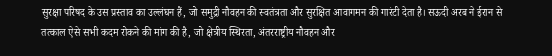सुरक्षा परिषद के उस प्रस्ताव का उल्लंघन हैं, जो समुद्री नौवहन की स्वतंत्रता और सुरक्षित आवागमन की गारंटी देता है। सऊदी अरब ने ईरान से तत्काल ऐसे सभी कदम रोकने की मांग की है, जो क्षेत्रीय स्थिरता, अंतरराष्ट्रीय नौवहन और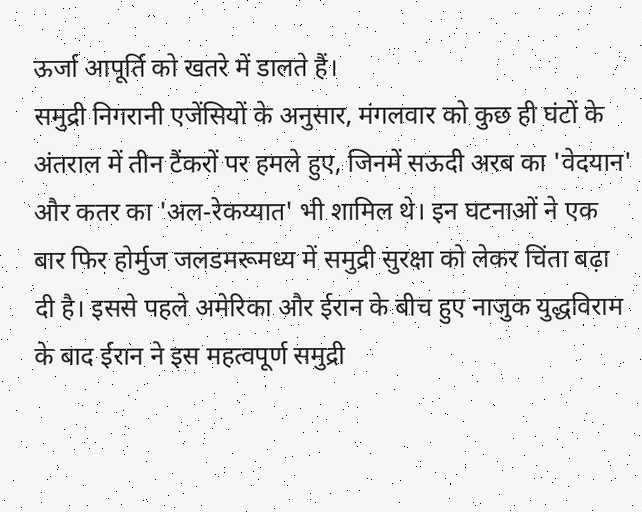ऊर्जा आपूर्ति को खतरे में डालते हैं।
समुद्री निगरानी एजेंसियों के अनुसार, मंगलवार को कुछ ही घंटों के अंतराल में तीन टैंकरों पर हमले हुए, जिनमें सऊदी अरब का 'वेदयान' और कतर का 'अल-रेकय्यात' भी शामिल थे। इन घटनाओं ने एक बार फिर होर्मुज जलडमरूमध्य में समुद्री सुरक्षा को लेकर चिंता बढ़ा दी है। इससे पहले अमेरिका और ईरान के बीच हुए नाजुक युद्धविराम के बाद ईरान ने इस महत्वपूर्ण समुद्री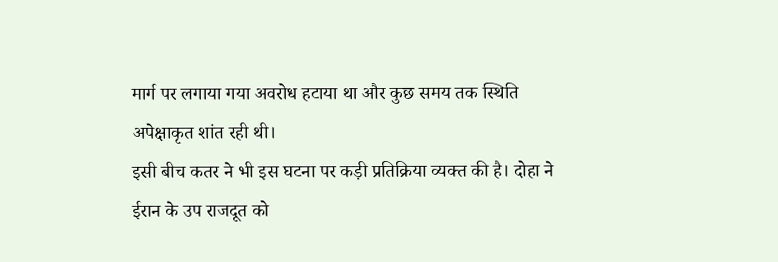मार्ग पर लगाया गया अवरोध हटाया था और कुछ समय तक स्थिति अपेक्षाकृत शांत रही थी।
इसी बीच कतर ने भी इस घटना पर कड़ी प्रतिक्रिया व्यक्त की है। दोहा ने ईरान के उप राजदूत को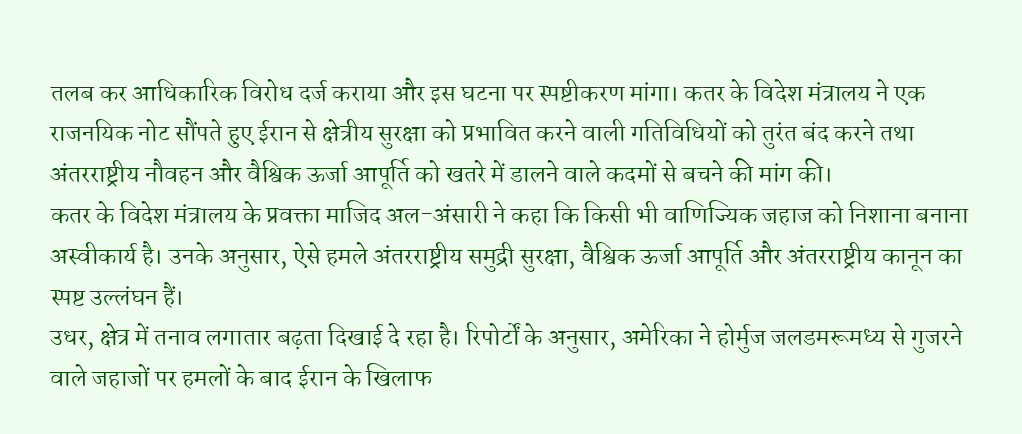तलब कर आधिकारिक विरोध दर्ज कराया और इस घटना पर स्पष्टीकरण मांगा। कतर के विदेश मंत्रालय ने एक राजनयिक नोट सौंपते हुए ईरान से क्षेत्रीय सुरक्षा को प्रभावित करने वाली गतिविधियों को तुरंत बंद करने तथा अंतरराष्ट्रीय नौवहन और वैश्विक ऊर्जा आपूर्ति को खतरे में डालने वाले कदमों से बचने की मांग की।
कतर के विदेश मंत्रालय के प्रवक्ता माजिद अल-अंसारी ने कहा कि किसी भी वाणिज्यिक जहाज को निशाना बनाना अस्वीकार्य है। उनके अनुसार, ऐसे हमले अंतरराष्ट्रीय समुद्री सुरक्षा, वैश्विक ऊर्जा आपूर्ति और अंतरराष्ट्रीय कानून का स्पष्ट उल्लंघन हैं।
उधर, क्षेत्र में तनाव लगातार बढ़ता दिखाई दे रहा है। रिपोर्टों के अनुसार, अमेरिका ने होर्मुज जलडमरूमध्य से गुजरने वाले जहाजों पर हमलों के बाद ईरान के खिलाफ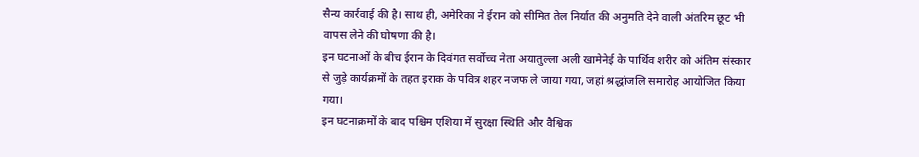सैन्य कार्रवाई की है। साथ ही, अमेरिका ने ईरान को सीमित तेल निर्यात की अनुमति देने वाली अंतरिम छूट भी वापस लेने की घोषणा की है।
इन घटनाओं के बीच ईरान के दिवंगत सर्वोच्च नेता अयातुल्ला अली खामेनेई के पार्थिव शरीर को अंतिम संस्कार से जुड़े कार्यक्रमों के तहत इराक के पवित्र शहर नजफ ले जाया गया, जहां श्रद्धांजलि समारोह आयोजित किया गया।
इन घटनाक्रमों के बाद पश्चिम एशिया में सुरक्षा स्थिति और वैश्विक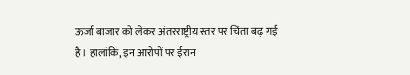ऊर्जा बाजार को लेकर अंतरराष्ट्रीय स्तर पर चिंता बढ़ गई है। हालांकि, इन आरोपों पर ईरान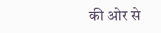की ओर से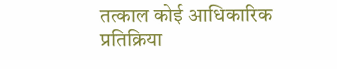तत्काल कोई आधिकारिक प्रतिक्रिया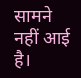सामने नहीं आई है।